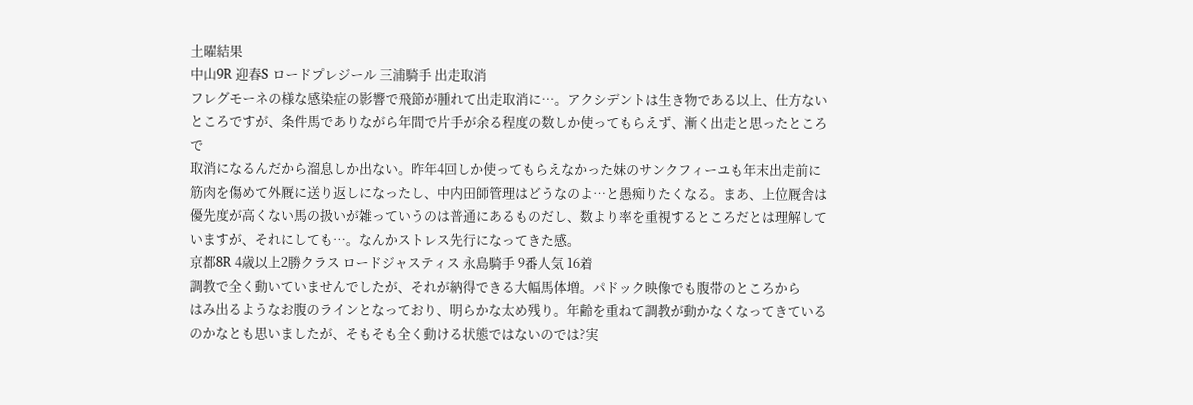土曜結果
中山9R 迎春S ロードプレジール 三浦騎手 出走取消
フレグモーネの様な感染症の影響で飛節が腫れて出走取消に…。アクシデントは生き物である以上、仕方ない
ところですが、条件馬でありながら年間で片手が余る程度の数しか使ってもらえず、漸く出走と思ったところで
取消になるんだから溜息しか出ない。昨年4回しか使ってもらえなかった妹のサンクフィーユも年末出走前に
筋肉を傷めて外厩に送り返しになったし、中内田師管理はどうなのよ…と愚痴りたくなる。まあ、上位厩舎は
優先度が高くない馬の扱いが雑っていうのは普通にあるものだし、数より率を重視するところだとは理解して
いますが、それにしても…。なんかストレス先行になってきた感。
京都8R 4歳以上2勝クラス ロードジャスティス 永島騎手 9番人気 16着
調教で全く動いていませんでしたが、それが納得できる大幅馬体増。パドック映像でも腹帯のところから
はみ出るようなお腹のラインとなっており、明らかな太め残り。年齢を重ねて調教が動かなくなってきている
のかなとも思いましたが、そもそも全く動ける状態ではないのでは?実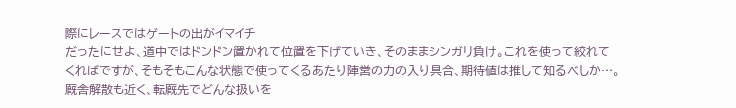際にレースではゲートの出がイマイチ
だったにせよ、道中ではドンドン置かれて位置を下げていき、そのままシンガリ負け。これを使って絞れて
くればですが、そもそもこんな状態で使ってくるあたり陣営の力の入り具合、期待値は推して知るべしか…。
厩舎解散も近く、転厩先でどんな扱いを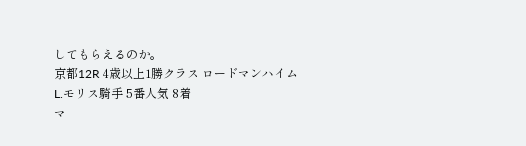してもらえるのか。
京都12R 4歳以上1勝クラス ロードマンハイム L.モリス騎手 5番人気 8着
マ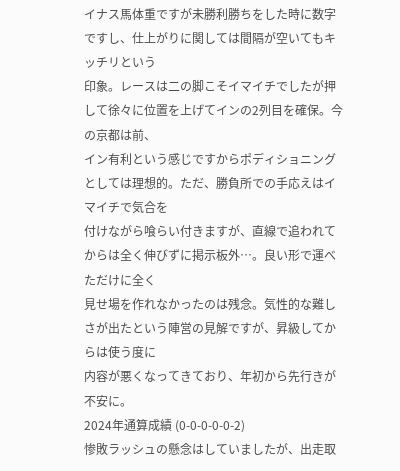イナス馬体重ですが未勝利勝ちをした時に数字ですし、仕上がりに関しては間隔が空いてもキッチリという
印象。レースは二の脚こそイマイチでしたが押して徐々に位置を上げてインの2列目を確保。今の京都は前、
イン有利という感じですからポディショニングとしては理想的。ただ、勝負所での手応えはイマイチで気合を
付けながら喰らい付きますが、直線で追われてからは全く伸びずに掲示板外…。良い形で運べただけに全く
見せ場を作れなかったのは残念。気性的な難しさが出たという陣営の見解ですが、昇級してからは使う度に
内容が悪くなってきており、年初から先行きが不安に。
2024年通算成績 (0-0-0-0-0-2)
惨敗ラッシュの懸念はしていましたが、出走取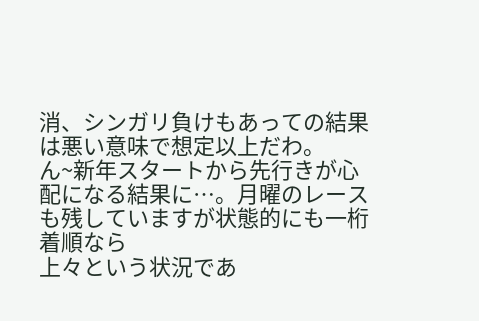消、シンガリ負けもあっての結果は悪い意味で想定以上だわ。
ん~新年スタートから先行きが心配になる結果に…。月曜のレースも残していますが状態的にも一桁着順なら
上々という状況であ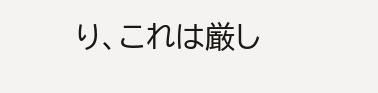り、これは厳し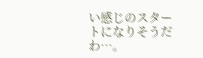い感じのスタートになりそうだわ…。